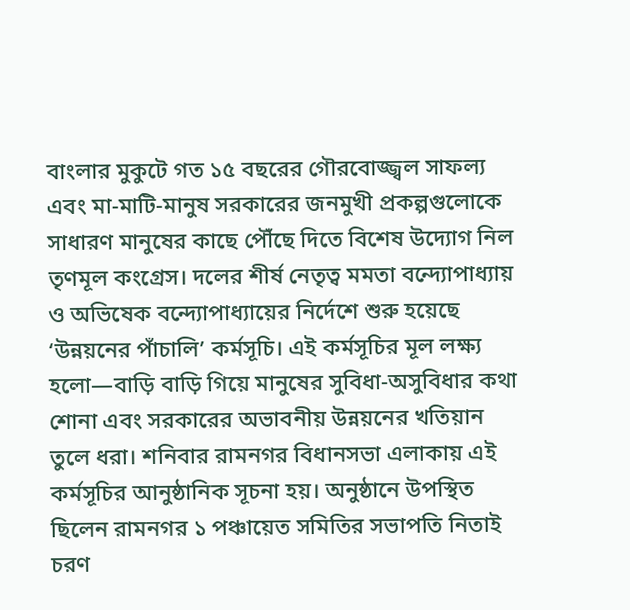বাংলার মুকুটে গত ১৫ বছরের গৌরবোজ্জ্বল সাফল্য এবং মা-মাটি-মানুষ সরকারের জনমুখী প্রকল্পগুলোকে সাধারণ মানুষের কাছে পৌঁছে দিতে বিশেষ উদ্যোগ নিল তৃণমূল কংগ্রেস। দলের শীর্ষ নেতৃত্ব মমতা বন্দ্যোপাধ্যায় ও অভিষেক বন্দ্যোপাধ্যায়ের নির্দেশে শুরু হয়েছে ‘উন্নয়নের পাঁচালি’ কর্মসূচি। এই কর্মসূচির মূল লক্ষ্য হলো—বাড়ি বাড়ি গিয়ে মানুষের সুবিধা-অসুবিধার কথা শোনা এবং সরকারের অভাবনীয় উন্নয়নের খতিয়ান তুলে ধরা। শনিবার রামনগর বিধানসভা এলাকায় এই কর্মসূচির আনুষ্ঠানিক সূচনা হয়। অনুষ্ঠানে উপস্থিত ছিলেন রামনগর ১ পঞ্চায়েত সমিতির সভাপতি নিতাই চরণ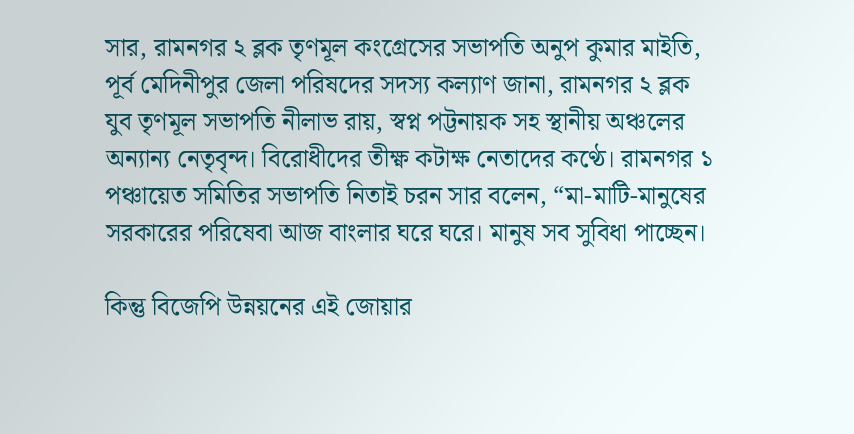সার, রামনগর ২ ব্লক তৃণমূল কংগ্রেসের সভাপতি অনুপ কুমার মাইতি, পূর্ব মেদিনীপুর জেলা পরিষদের সদস্য কল্যাণ জানা, রামনগর ২ ব্লক যুব তৃণমূল সভাপতি নীলাভ রায়, স্বপ্ন পট্টনায়ক সহ স্থানীয় অঞ্চলের অন্যান্য নেতৃবৃন্দ। বিরোধীদের তীক্ষ্ণ কটাক্ষ নেতাদের কণ্ঠে। রামনগর ১ পঞ্চায়েত সমিতির সভাপতি নিতাই চরন সার বলেন, “মা-মাটি-মানুষের সরকারের পরিষেবা আজ বাংলার ঘরে ঘরে। মানুষ সব সুবিধা পাচ্ছেন।

কিন্তু বিজেপি উন্নয়নের এই জোয়ার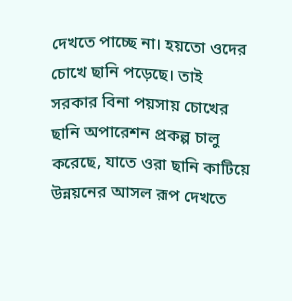দেখতে পাচ্ছে না। হয়তো ওদের চোখে ছানি পড়েছে। তাই সরকার বিনা পয়সায় চোখের ছানি অপারেশন প্রকল্প চালু করেছে, যাতে ওরা ছানি কাটিয়ে উন্নয়নের আসল রূপ দেখতে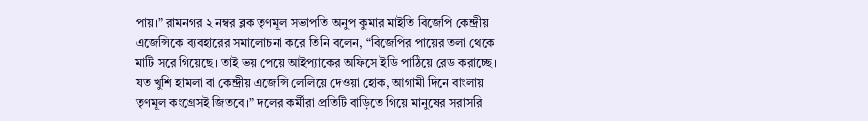পায়।” রামনগর ২ নম্বর ব্লক তৃণমূল সভাপতি অনুপ কুমার মাইতি বিজেপি কেন্দ্রীয় এজেন্সিকে ব্যবহারের সমালোচনা করে তিনি বলেন, “বিজেপির পায়ের তলা থেকে মাটি সরে গিয়েছে। তাই ভয় পেয়ে আইপ্যাকের অফিসে ইডি পাঠিয়ে রেড করাচ্ছে। যত খুশি হামলা বা কেন্দ্রীয় এজেন্সি লেলিয়ে দেওয়া হোক, আগামী দিনে বাংলায় তৃণমূল কংগ্রেসই জিতবে।” দলের কর্মীরা প্রতিটি বাড়িতে গিয়ে মানুষের সরাসরি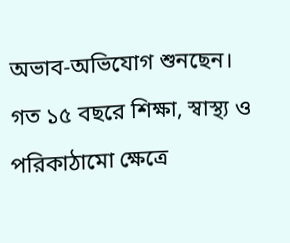অভাব-অভিযোগ শুনছেন। গত ১৫ বছরে শিক্ষা, স্বাস্থ্য ও পরিকাঠামো ক্ষেত্রে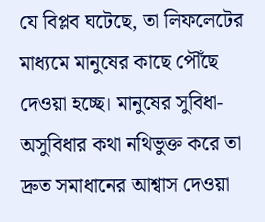যে বিপ্লব ঘটেছে, তা লিফলেটের মাধ্যমে মানুষের কাছে পৌঁছে দেওয়া হচ্ছে। মানুষের সুবিধা-অসুবিধার কথা নথিভুক্ত করে তা দ্রুত সমাধানের আশ্বাস দেওয়া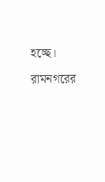হচ্ছে।

রামনগরের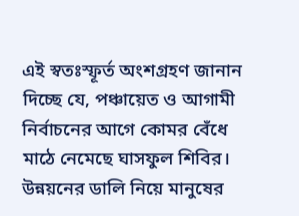এই স্বতঃস্ফূর্ত অংশগ্রহণ জানান দিচ্ছে যে, পঞ্চায়েত ও আগামী নির্বাচনের আগে কোমর বেঁধে মাঠে নেমেছে ঘাসফুল শিবির। উন্নয়নের ডালি নিয়ে মানুষের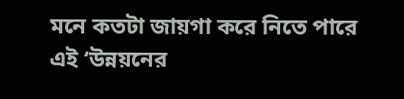মনে কতটা জায়গা করে নিতে পারে এই ‘উন্নয়নের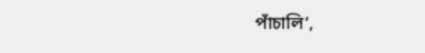পাঁচালি’,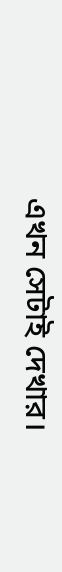এখন সেটাই দেখার।